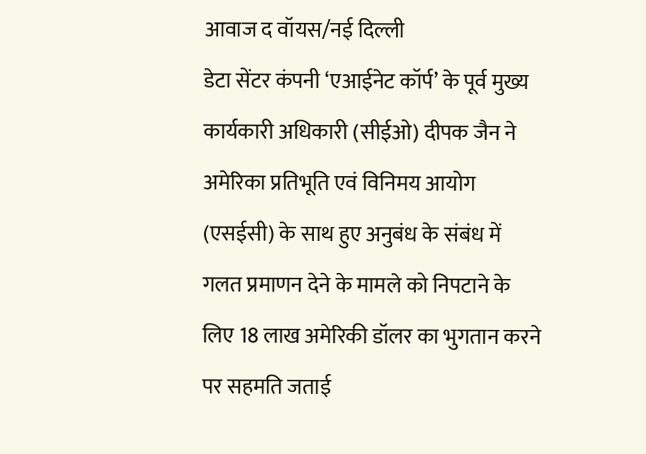आवाज द वॉयस/नई दिल्ली
डेटा सेंटर कंपनी ‘एआईनेट कॉर्प’ के पूर्व मुख्य कार्यकारी अधिकारी (सीईओ) दीपक जैन ने अमेरिका प्रतिभूति एवं विनिमय आयोग (एसईसी) के साथ हुए अनुबंध के संबंध में गलत प्रमाणन देने के मामले को निपटाने के लिए 18 लाख अमेरिकी डॉलर का भुगतान करने पर सहमति जताई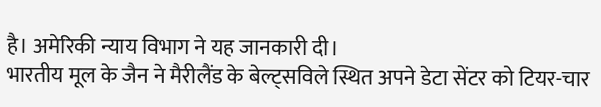है। अमेरिकी न्याय विभाग ने यह जानकारी दी।
भारतीय मूल के जैन ने मैरीलैंड के बेल्ट्सविले स्थित अपने डेटा सेंटर को टियर-चार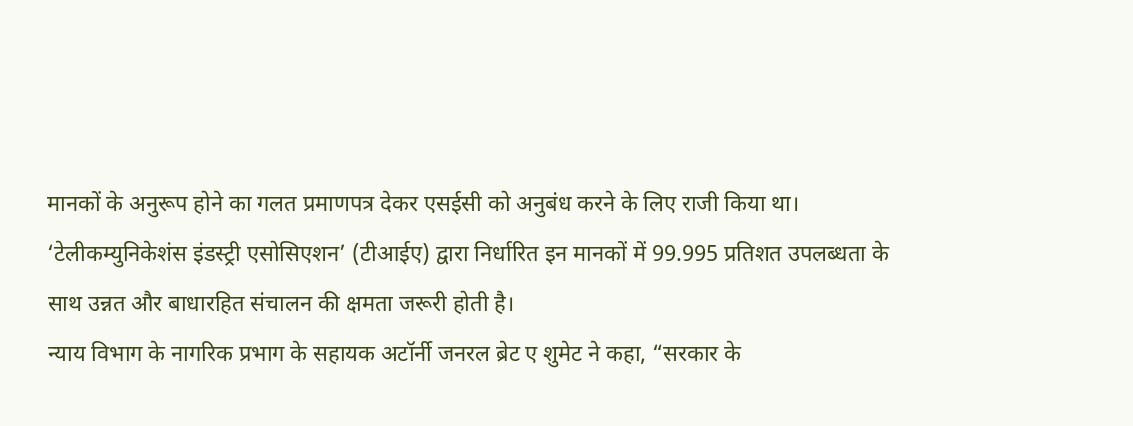मानकों के अनुरूप होने का गलत प्रमाणपत्र देकर एसईसी को अनुबंध करने के लिए राजी किया था। ‘टेलीकम्युनिकेशंस इंडस्ट्री एसोसिएशन’ (टीआईए) द्वारा निर्धारित इन मानकों में 99.995 प्रतिशत उपलब्धता के साथ उन्नत और बाधारहित संचालन की क्षमता जरूरी होती है।
न्याय विभाग के नागरिक प्रभाग के सहायक अटॉर्नी जनरल ब्रेट ए शुमेट ने कहा, “सरकार के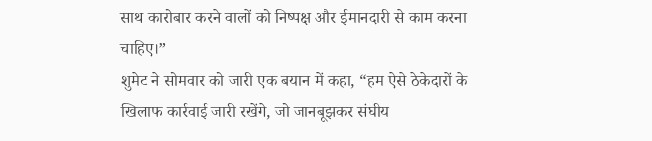साथ कारोबार करने वालों को निष्पक्ष और ईमानदारी से काम करना चाहिए।”
शुमेट ने सोमवार को जारी एक बयान में कहा, “हम ऐसे ठेकेदारों के खिलाफ कार्रवाई जारी रखेंगे, जो जानबूझकर संघीय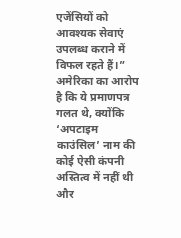एजेंसियों को आवश्यक सेवाएं उपलब्ध कराने में विफल रहते हैं।”
अमेरिका का आरोप है कि ये प्रमाणपत्र गलत थे, क्योंकि ‘अपटाइम काउंसिल’ नाम की कोई ऐसी कंपनी अस्तित्व में नहीं थी और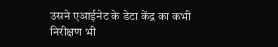उसने एआईनेट के डेटा केंद्र का कभी निरीक्षण भी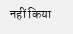नहीं किया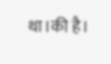था।की है।